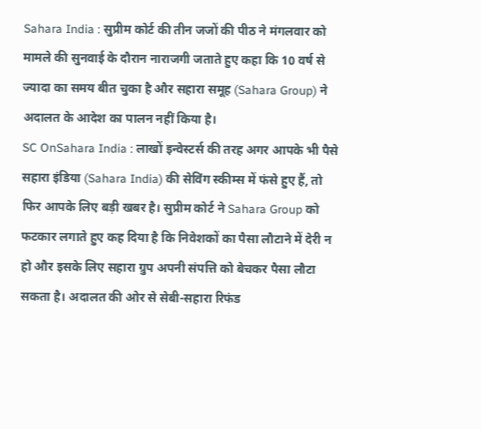Sahara India : सुप्रीम कोर्ट की तीन जजों की पीठ ने मंगलवार को मामले की सुनवाई के दौरान नाराजगी जताते हुए कहा कि 10 वर्ष से ज्यादा का समय बीत चुका है और सहारा समूह (Sahara Group) ने अदालत के आदेश का पालन नहीं किया है।
SC OnSahara India : लाखों इन्वेस्टर्स की तरह अगर आपके भी पैसे सहारा इंडिया (Sahara India) की सेविंग स्कीम्स में फंसे हुए हैं, तो फिर आपके लिए बड़ी खबर है। सुप्रीम कोर्ट ने Sahara Group को फटकार लगाते हुए कह दिया है कि निवेशकों का पैसा लौटाने में देरी न हो और इसके लिए सहारा ग्रुप अपनी संपत्ति को बेचकर पैसा लौटा सकता है। अदालत की ओर से सेबी-सहारा रिफंड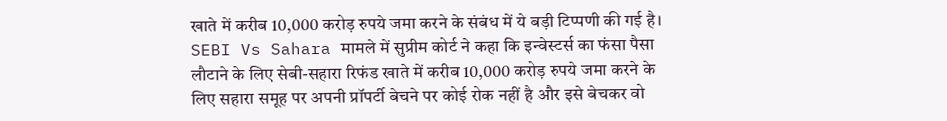खाते में करीब 10,000 करोड़ रुपये जमा करने के संबंध में ये बड़ी टिप्पणी की गई है।
SEBI Vs Sahara मामले में सुप्रीम कोर्ट ने कहा कि इन्वेस्टर्स का फंसा पैसा लौटाने के लिए सेबी-सहारा रिफंड खाते में करीब 10,000 करोड़ रुपये जमा करने के लिए सहारा समूह पर अपनी प्रॉपर्टी बेचने पर कोई रोक नहीं है और इसे बेचकर वो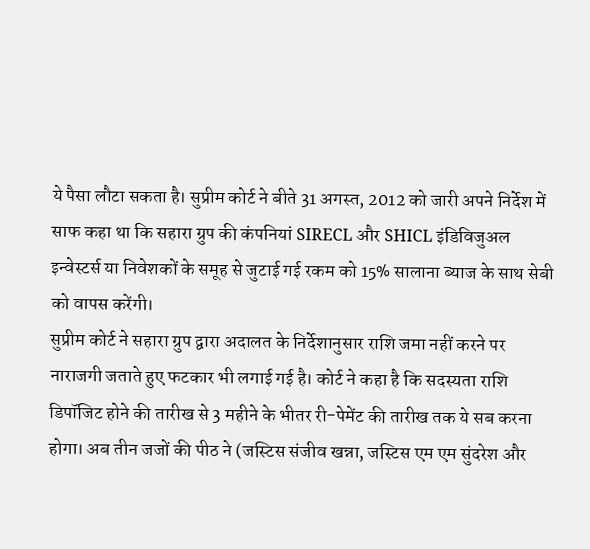ये पैसा लौटा सकता है। सुप्रीम कोर्ट ने बीते 31 अगस्त, 2012 को जारी अपने निर्देश में साफ कहा था कि सहारा ग्रुप की कंपनियां SIRECL और SHICL इंडिविजुअल इन्वेस्टर्स या निवेशकों के समूह से जुटाई गई रकम को 15% सालाना ब्याज के साथ सेबी को वापस करेंगी।
सुप्रीम कोर्ट ने सहारा ग्रुप द्वारा अदालत के निर्देशानुसार राशि जमा नहीं करने पर नाराजगी जताते हुए फटकार भी लगाई गई है। कोर्ट ने कहा है कि सदस्यता राशि डिपॉजिट होने की तारीख से 3 महीने के भीतर री-पेमेंट की तारीख तक ये सब करना होगा। अब तीन जजों की पीठ ने (जस्टिस संजीव खन्ना, जस्टिस एम एम सुंदरेश और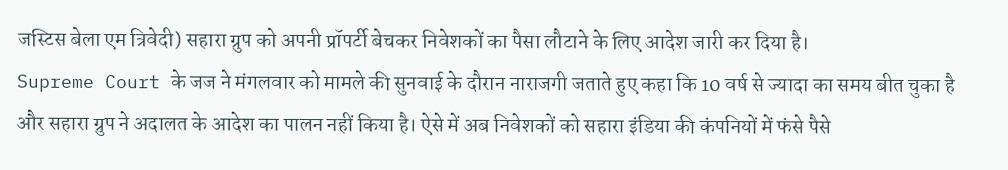जस्टिस बेला एम त्रिवेदी) सहारा ग्रुप को अपनी प्रॉपर्टी बेचकर निवेशकों का पैसा लौटाने के लिए आदेश जारी कर दिया है।
Supreme Court के जज ने मंगलवार को मामले की सुनवाई के दौरान नाराजगी जताते हुए कहा कि 10 वर्ष से ज्यादा का समय बीत चुका है और सहारा ग्रुप ने अदालत के आदेश का पालन नहीं किया है। ऐसे में अब निवेशकों को सहारा इंडिया की कंपनियों में फंसे पैसे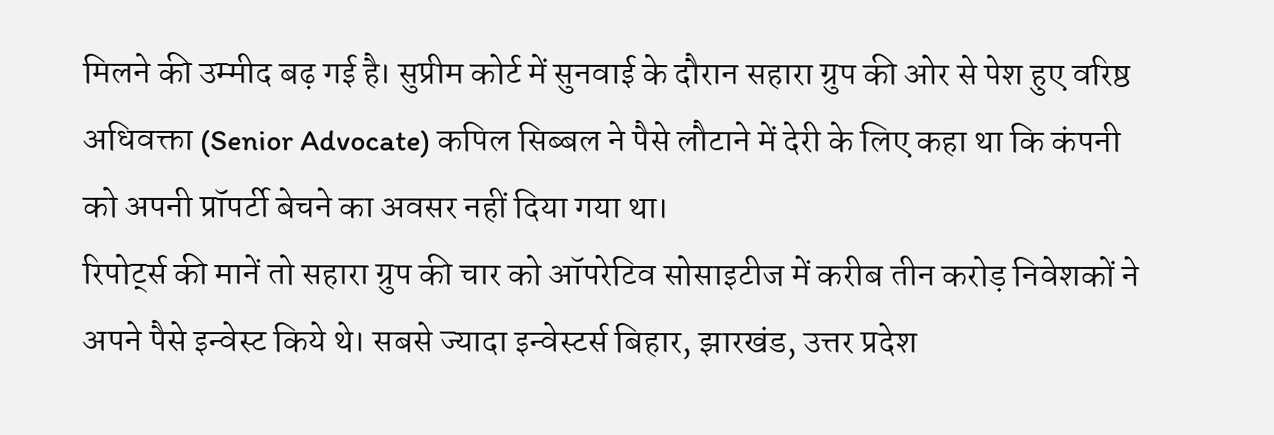मिलने की उम्मीद बढ़ गई है। सुप्रीम कोर्ट में सुनवाई के दौरान सहारा ग्रुप की ओर से पेश हुए वरिष्ठ अधिवक्ता (Senior Advocate) कपिल सिब्बल ने पैसे लौटाने में देरी के लिए कहा था कि कंपनी को अपनी प्रॉपर्टी बेचने का अवसर नहीं दिया गया था।
रिपोर्ट्स की मानें तो सहारा ग्रुप की चार को ऑपरेटिव सोसाइटीज में करीब तीन करोड़ निवेशकों ने अपने पैसे इन्वेस्ट किये थे। सबसे ज्यादा इन्वेस्टर्स बिहार, झारखंड, उत्तर प्रदेश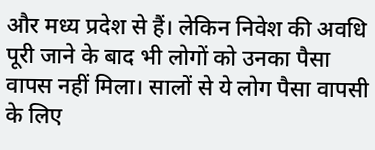और मध्य प्रदेश से हैं। लेकिन निवेश की अवधि पूरी जाने के बाद भी लोगों को उनका पैसा वापस नहीं मिला। सालों से ये लोग पैसा वापसी के लिए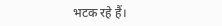भटक रहे हैं।